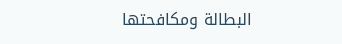البطالة ومكافحتها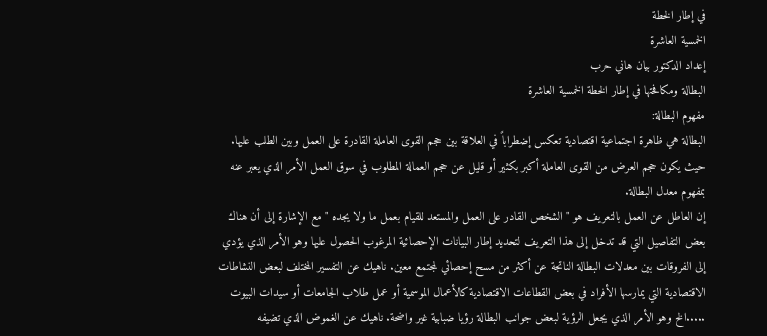في إطار الخطة
الخمسية العاشرة
إعداد الدكتور بيان هاني حرب
البطالة ومكافحتها في إطار الخطة الخمسية العاشرة
مفهوم البطالة:
البطالة هي ظاهرة اجتماعية اقتصادية تعكس إضطراباً في العلاقة بين حجم القوى العاملة القادرة على العمل وبين الطلب عليها. حيث يكون حجم العرض من القوى العاملة أكبر بكثير أو قليل عن حجم العمالة المطلوب في سوق العمل الأمر الذي يعبر عنه بمفهوم معدل البطالة.
إن العاطل عن العمل بالتعريف هو " الشخص القادر على العمل والمستعد للقيام بعمل ما ولا يجده " مع الإشارة إلى أن هناك بعض التفاصيل التي قد تدخل إلى هذا التعريف لتحديد إطار البيانات الإحصائية المرغوب الحصول عليها وهو الأمر الذي يؤدي إلى الفروقات بين معدلات البطالة الناتجة عن أكثر من مسح إحصائي لمجتمع معين. ناهيك عن التفسير المختلف لبعض النشاطات الاقتصادية التي يمارسها الأفراد في بعض القطاعات الاقتصادية كالأعمال الموسمية أو عمل طلاب الجامعات أو سيدات البيوت .....الخ وهو الأمر الذي يجعل الرؤية لبعض جوانب البطالة رؤيا ضبابية غير واضحة. ناهيك عن الغموض الذي تضيفه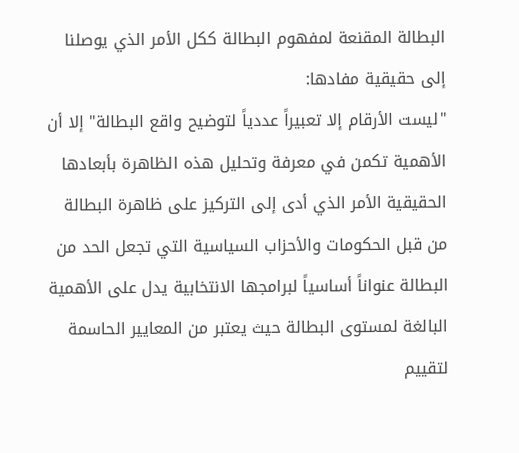البطالة المقنعة لمفهوم البطالة ككل الأمر الذي يوصلنا إلى حقيقية مفادها:
"ليست الأرقام إلا تعبيراً عددياً لتوضيح واقع البطالة" إلا أن الأهمية تكمن في معرفة وتحليل هذه الظاهرة بأبعادها الحقيقية الأمر الذي أدى إلى التركيز على ظاهرة البطالة من قبل الحكومات والأحزاب السياسية التي تجعل الحد من البطالة عنواناً أساسياً لبرامجها الانتخابية يدل على الأهمية البالغة لمستوى البطالة حيث يعتبر من المعايير الحاسمة لتقييم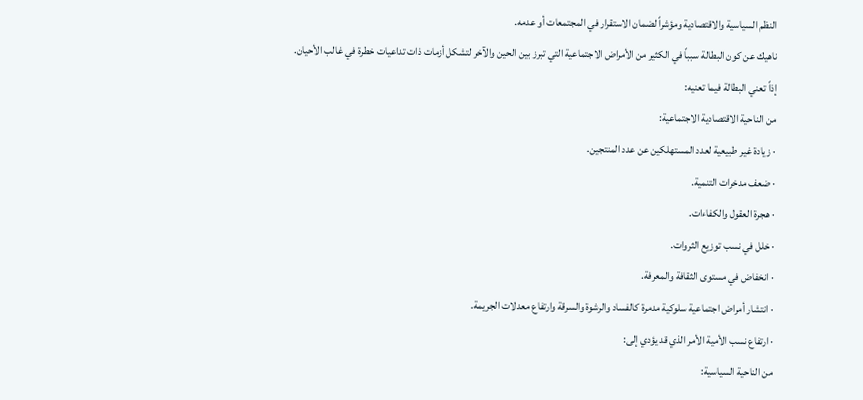النظم السياسية والاقتصادية ومؤشراً لضمان الاستقرار في المجتمعات أو عدمه.
ناهيك عن كون البطالة سبباً في الكثير من الأمراض الاجتماعية التي تبرز بين الحين والآخر لتشكل أزمات ذات تداعيات خطرة في غالب الأحيان.
إذاً تعني البطالة فيما تعنيه:
من الناحية الاقتصادية الاجتماعية:
· زيادة غير طبيعية لعدد المستهلكين عن عدد المنتجين.
· ضعف مدخرات التنمية.
· هجرة العقول والكفاءات.
· خلل في نسب توزيع الثروات.
· انخفاض في مستوى الثقافة والمعرفة.
· انتشار أمراض اجتماعية سلوكية مدمرة كالفساد والرشوة والسرقة وارتفاع معدلات الجريمة.
· ارتفاع نسب الأمية الأمر الذي قد يؤدي إلى:
من الناحية السياسية: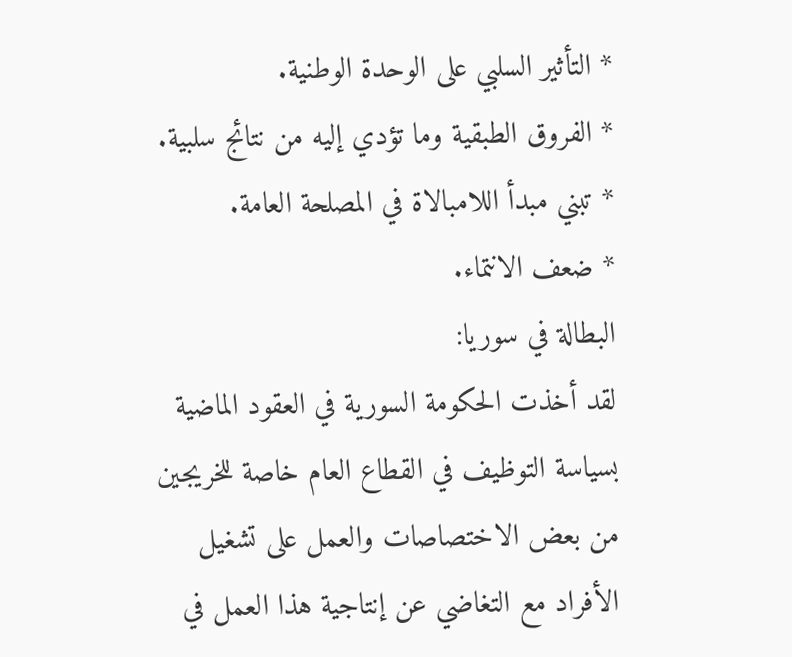* التأثير السلبي على الوحدة الوطنية.
* الفروق الطبقية وما تؤدي إليه من نتائج سلبية.
* تبني مبدأ اللامبالاة في المصلحة العامة.
* ضعف الانتماء.
البطالة في سوريا:
لقد أخذت الحكومة السورية في العقود الماضية بسياسة التوظيف في القطاع العام خاصة للخريجين من بعض الاختصاصات والعمل على تشغيل الأفراد مع التغاضي عن إنتاجية هذا العمل في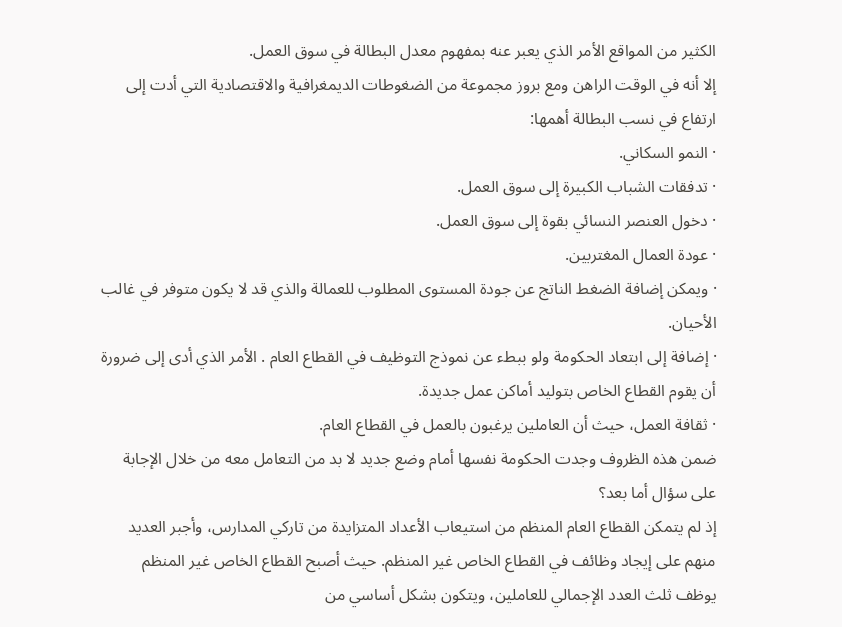الكثير من المواقع الأمر الذي يعبر عنه بمفهوم معدل البطالة في سوق العمل.
إلا أنه في الوقت الراهن ومع بروز مجموعة من الضغوطات الديمغرافية والاقتصادية التي أدت إلى ارتفاع في نسب البطالة أهمها:
· النمو السكاني.
· تدفقات الشباب الكبيرة إلى سوق العمل.
· دخول العنصر النسائي بقوة إلى سوق العمل.
· عودة العمال المغتربين.
· ويمكن إضافة الضغط الناتج عن جودة المستوى المطلوب للعمالة والذي قد لا يكون متوفر في غالب الأحيان.
· إضافة إلى ابتعاد الحكومة ولو ببطء عن نموذج التوظيف في القطاع العام . الأمر الذي أدى إلى ضرورة أن يقوم القطاع الخاص بتوليد أماكن عمل جديدة.
· ثقافة العمل، حيث أن العاملين يرغبون بالعمل في القطاع العام.
ضمن هذه الظروف وجدت الحكومة نفسها أمام وضع جديد لا بد من التعامل معه من خلال الإجابة على سؤال أما بعد؟
إذ لم يتمكن القطاع العام المنظم من استيعاب الأعداد المتزايدة من تاركي المدارس، وأجبر العديد منهم على إيجاد وظائف في القطاع الخاص غير المنظم. حيث أصبح القطاع الخاص غير المنظم يوظف ثلث العدد الإجمالي للعاملين، ويتكون بشكل أساسي من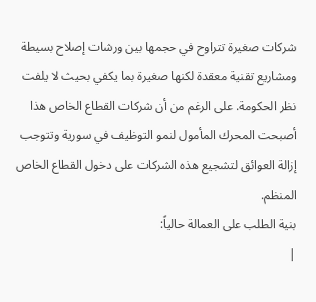شركات صغيرة تتراوح في حجمها بين ورشات إصلاح بسيطة ومشاريع تقنية معقدة لكنها صغيرة بما يكفي بحيث لا يلفت نظر الحكومة. على الرغم من أن شركات القطاع الخاص هذا أصبحت المحرك المأمول لنمو التوظيف في سورية وتتوجب إزالة العوائق لتشجيع هذه الشركات على دخول القطاع الخاص المنظم.
بنية الطلب على العمالة حالياً:
|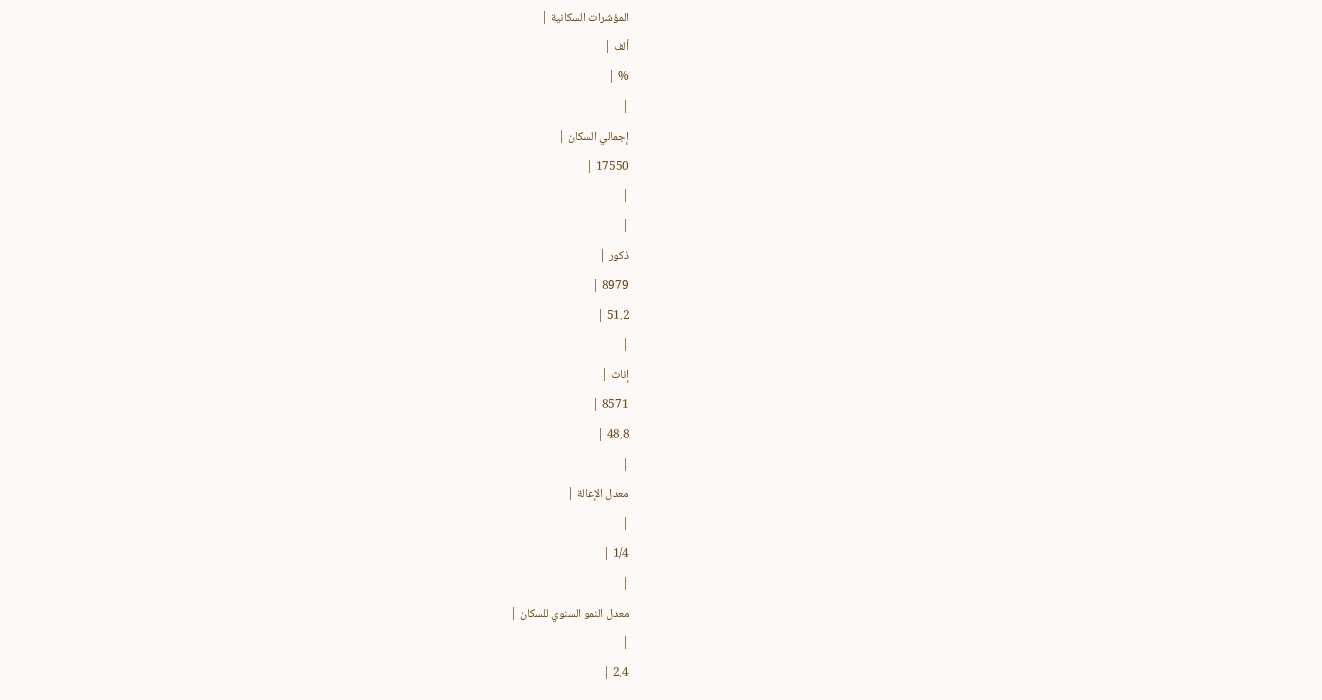المؤشرات السكانية |
ألف |
% |
|
إجمالي السكان |
17550 |
|
|
ذكور |
8979 |
51.2 |
|
إناث |
8571 |
48.8 |
|
معدل الإعالة |
|
1/4 |
|
معدل النمو السنوي للسكان |
|
2.4 |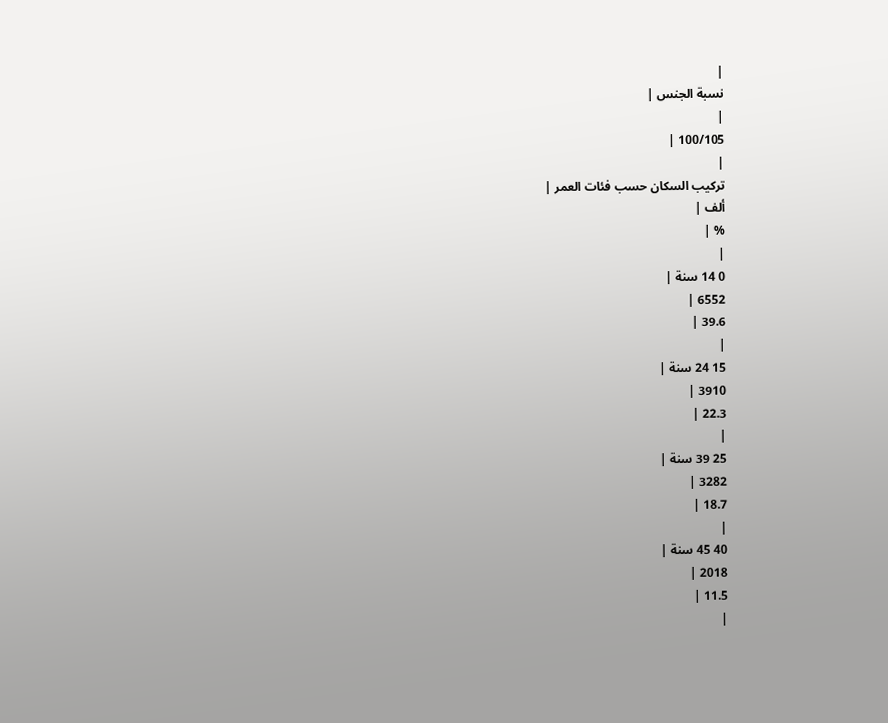|
نسبة الجنس |
|
100/105 |
|
تركيب السكان حسب فئات العمر |
ألف |
% |
|
0 14 سنة |
6552 |
39.6 |
|
15 24 سنة |
3910 |
22.3 |
|
25 39 سنة |
3282 |
18.7 |
|
40 45 سنة |
2018 |
11.5 |
|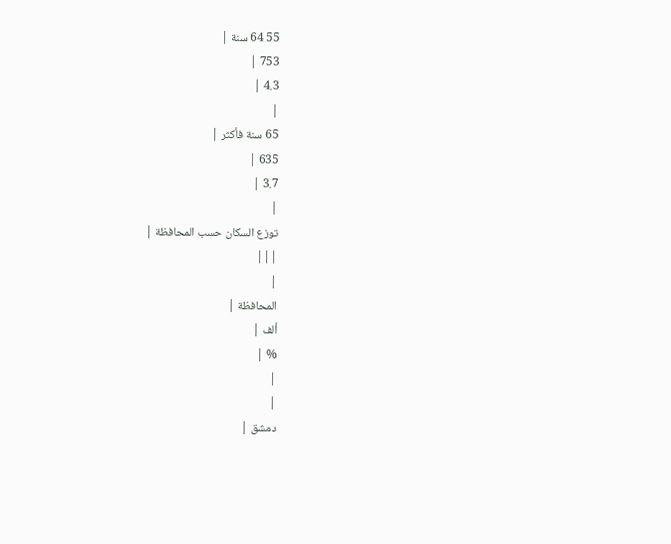55 64 سنة |
753 |
4.3 |
|
65 سنة فأكثر |
635 |
3.7 |
|
توزع السكان حسب المحافظة |
|||
|
المحافظة |
ألف |
% |
|
|
دمشق |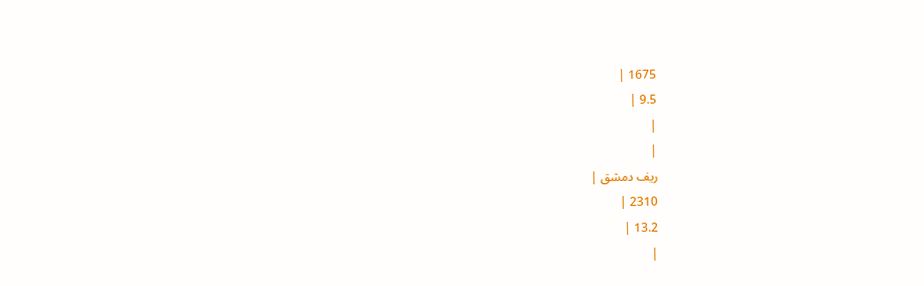1675 |
9.5 |
|
|
ريف دمشق |
2310 |
13.2 |
|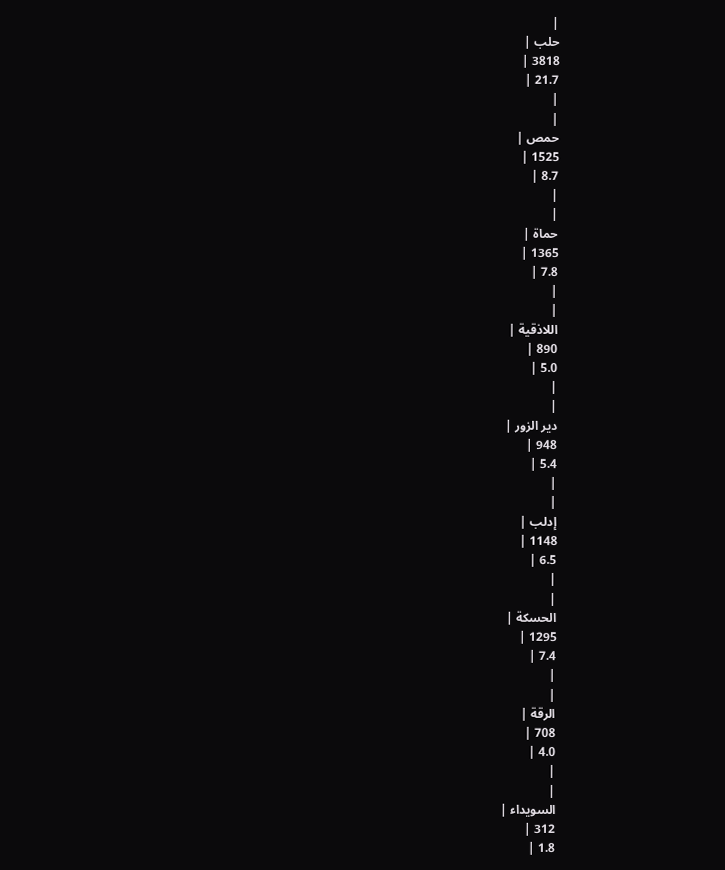|
حلب |
3818 |
21.7 |
|
|
حمص |
1525 |
8.7 |
|
|
حماة |
1365 |
7.8 |
|
|
اللاذقية |
890 |
5.0 |
|
|
دير الزور |
948 |
5.4 |
|
|
إدلب |
1148 |
6.5 |
|
|
الحسكة |
1295 |
7.4 |
|
|
الرقة |
708 |
4.0 |
|
|
السويداء |
312 |
1.8 |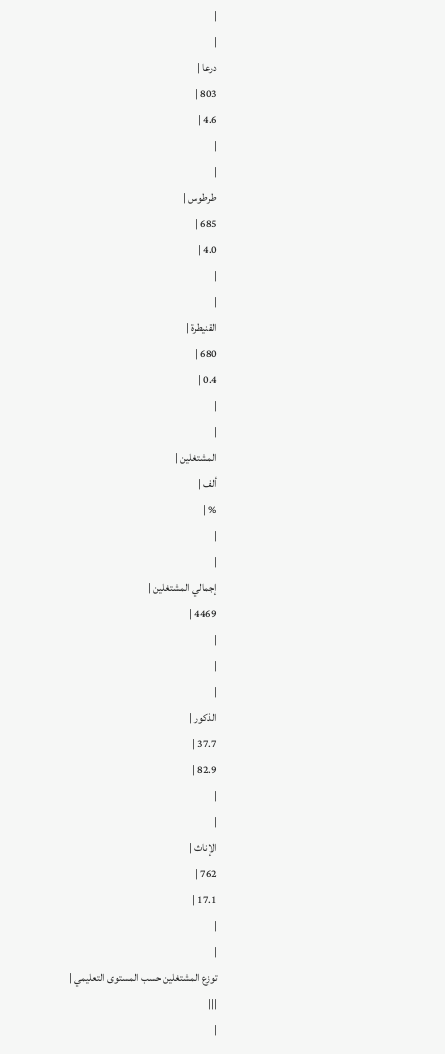|
|
درعا |
803 |
4.6 |
|
|
طرطوس |
685 |
4.0 |
|
|
القنيطرة |
680 |
0.4 |
|
|
المشتغلين |
ألف |
% |
|
|
إجمالي المشتغلين |
4469 |
|
|
|
الذكور |
37.7 |
82.9 |
|
|
الإناث |
762 |
17.1 |
|
|
توزع المشتغلين حسب المستوى التعليمي |
|||
|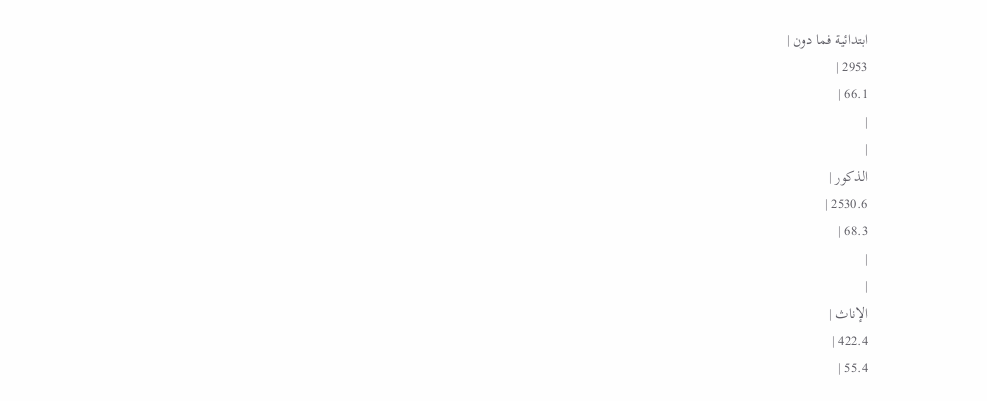ابتدائية فما دون |
2953 |
66.1 |
|
|
الذكور |
2530.6 |
68.3 |
|
|
الإناث |
422.4 |
55.4 |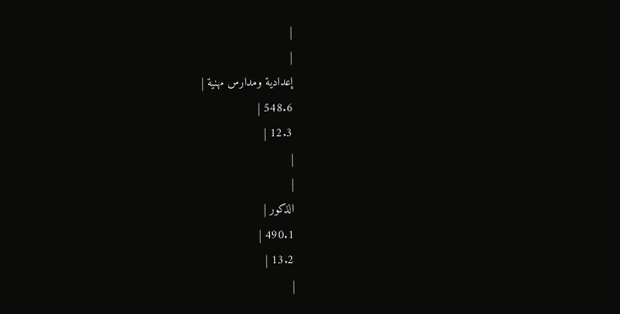|
|
إعدادية ومدارس مهنية |
548.6 |
12.3 |
|
|
الذكور |
490.1 |
13.2 |
|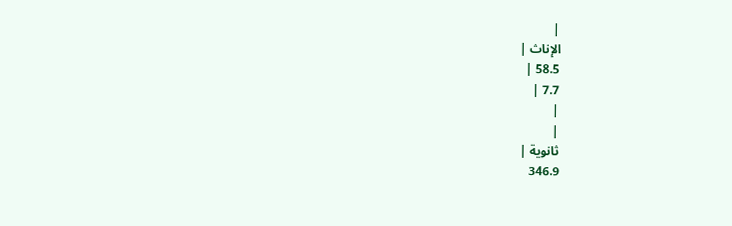|
الإناث |
58.5 |
7.7 |
|
|
ثانوية |
346.9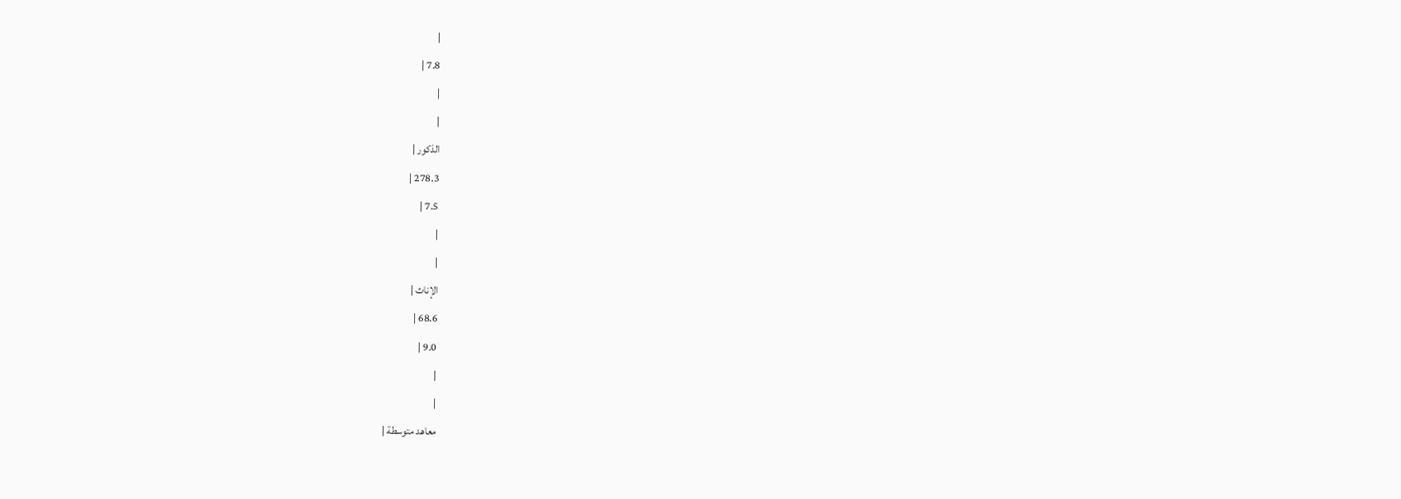|
7.8 |
|
|
الذكور |
278.3 |
7.5 |
|
|
الإناث |
68.6 |
9.0 |
|
|
معاهد متوسطة |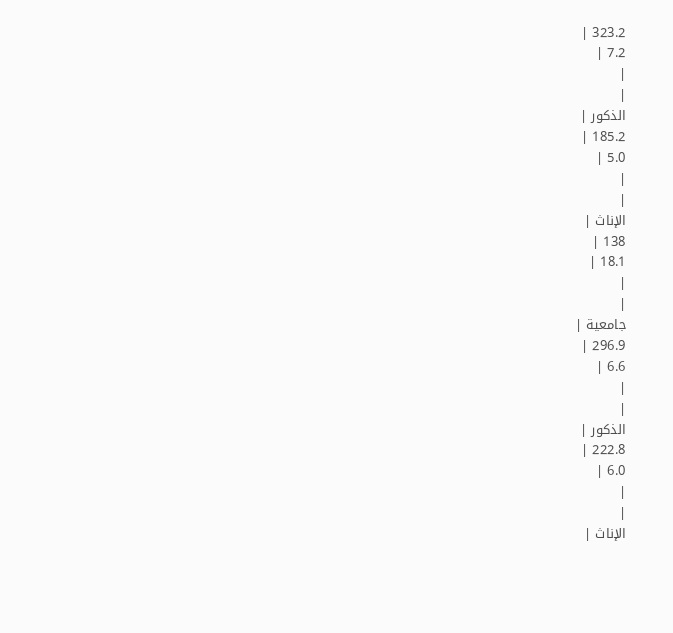323.2 |
7.2 |
|
|
الذكور |
185.2 |
5.0 |
|
|
الإناث |
138 |
18.1 |
|
|
جامعية |
296.9 |
6.6 |
|
|
الذكور |
222.8 |
6.0 |
|
|
الإناث |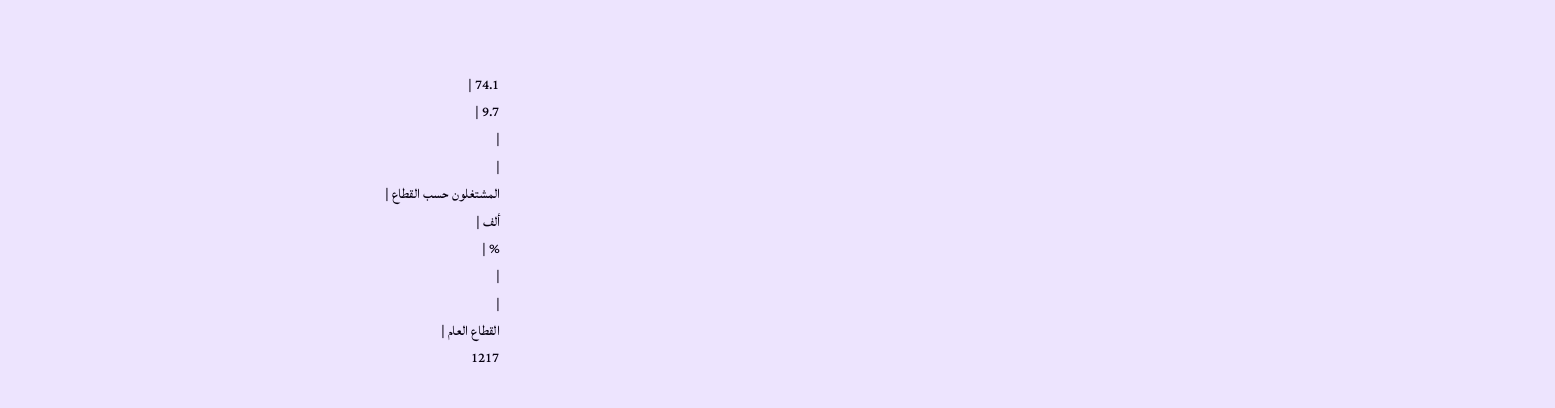74.1 |
9.7 |
|
|
المشتغلون حسب القطاع |
ألف |
% |
|
|
القطاع العام |
1217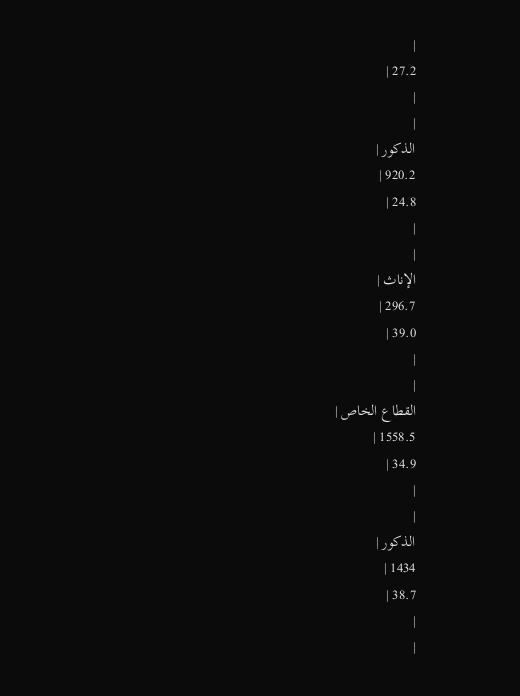|
27.2 |
|
|
الذكور |
920.2 |
24.8 |
|
|
الإناث |
296.7 |
39.0 |
|
|
القطاع الخاص |
1558.5 |
34.9 |
|
|
الذكور |
1434 |
38.7 |
|
|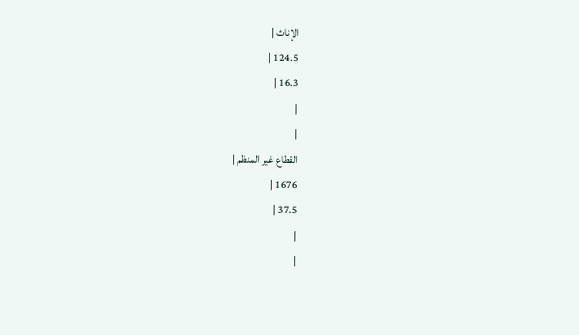الإناث |
124.5 |
16.3 |
|
|
القطاع غير المنظم |
1676 |
37.5 |
|
|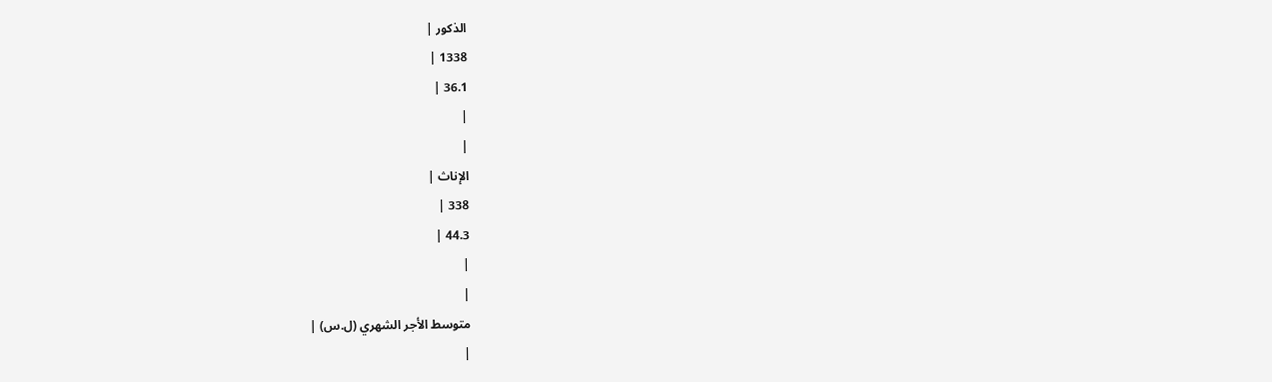الذكور |
1338 |
36.1 |
|
|
الإناث |
338 |
44.3 |
|
|
متوسط الأجر الشهري (ل.س) |
|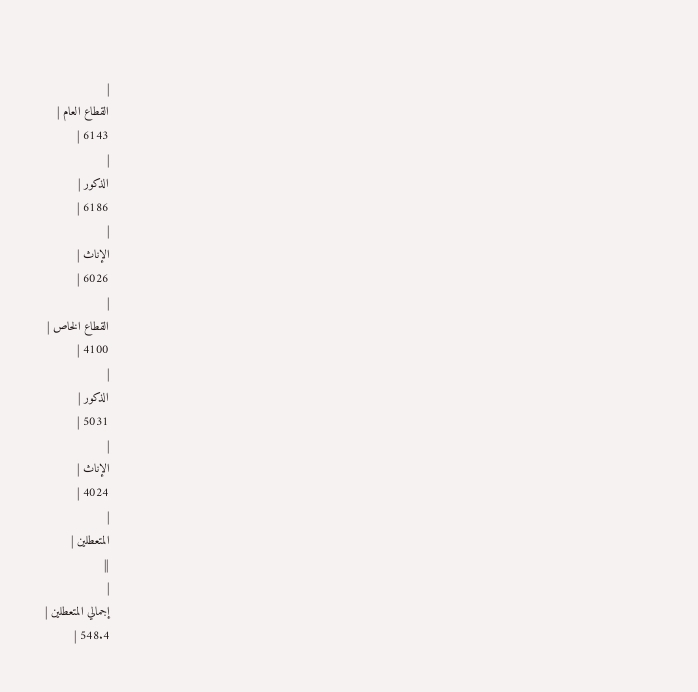|
القطاع العام |
6143 |
|
الذكور |
6186 |
|
الإناث |
6026 |
|
القطاع الخاص |
4100 |
|
الذكور |
5031 |
|
الإناث |
4024 |
|
المتعطلين |
||
|
إجمالي المتعطلين |
548.4 |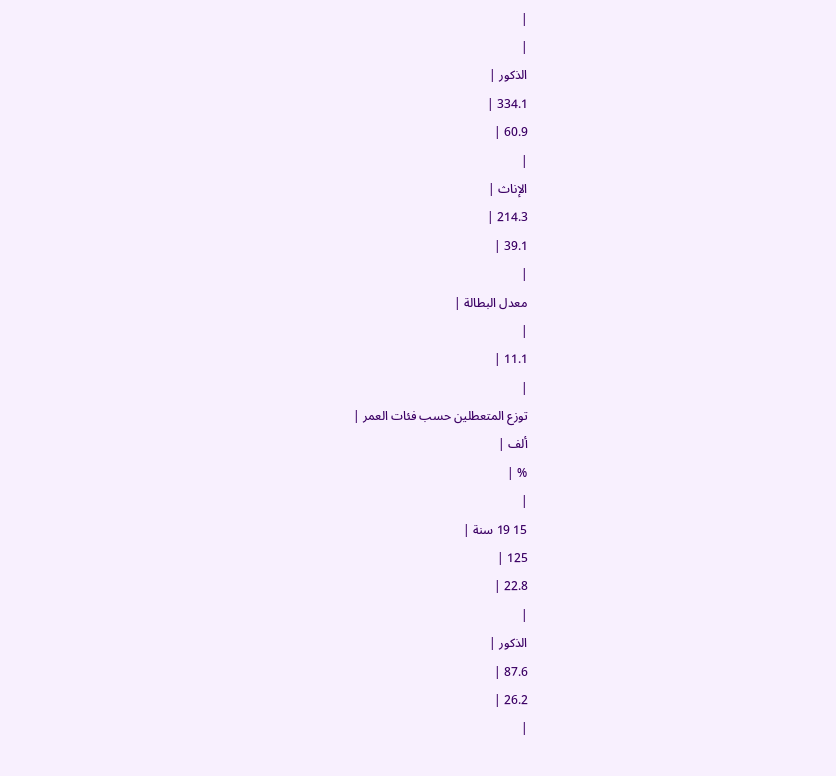|
|
الذكور |
334.1 |
60.9 |
|
الإناث |
214.3 |
39.1 |
|
معدل البطالة |
|
11.1 |
|
توزع المتعطلين حسب فئات العمر |
ألف |
% |
|
15 19 سنة |
125 |
22.8 |
|
الذكور |
87.6 |
26.2 |
|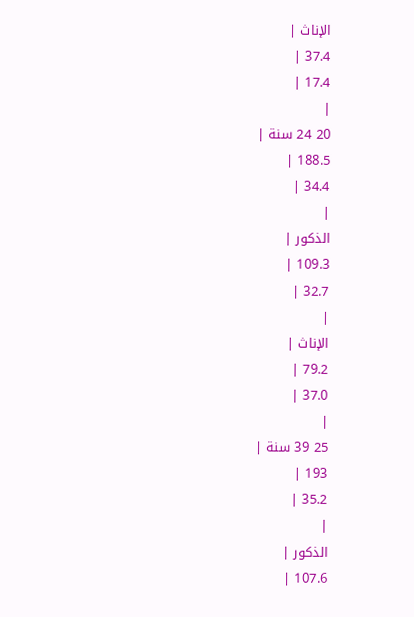الإناث |
37.4 |
17.4 |
|
20 24 سنة |
188.5 |
34.4 |
|
الذكور |
109.3 |
32.7 |
|
الإناث |
79.2 |
37.0 |
|
25 39 سنة |
193 |
35.2 |
|
الذكور |
107.6 |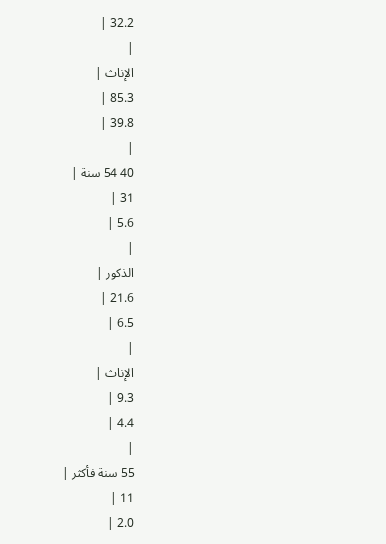32.2 |
|
الإناث |
85.3 |
39.8 |
|
40 54 سنة |
31 |
5.6 |
|
الذكور |
21.6 |
6.5 |
|
الإناث |
9.3 |
4.4 |
|
55 سنة فأكثر |
11 |
2.0 |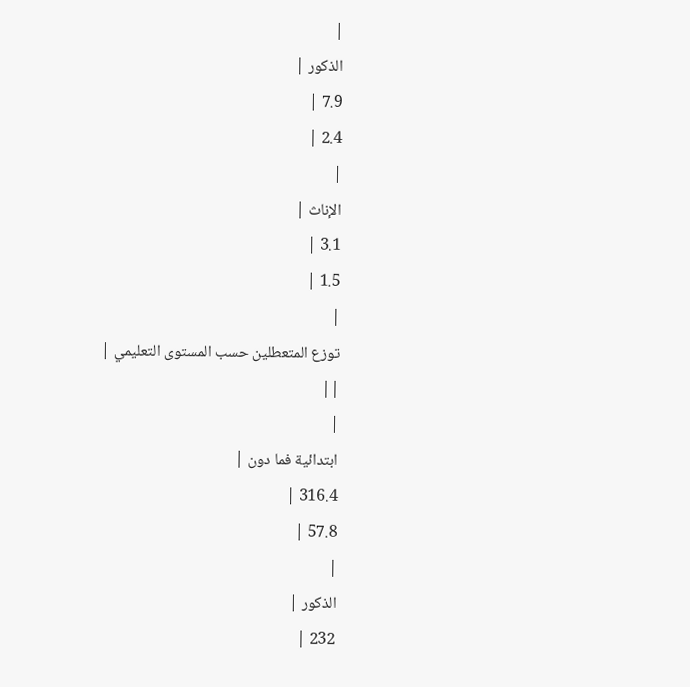|
الذكور |
7.9 |
2.4 |
|
الإناث |
3.1 |
1.5 |
|
توزع المتعطلين حسب المستوى التعليمي |
||
|
ابتدائية فما دون |
316.4 |
57.8 |
|
الذكور |
232 |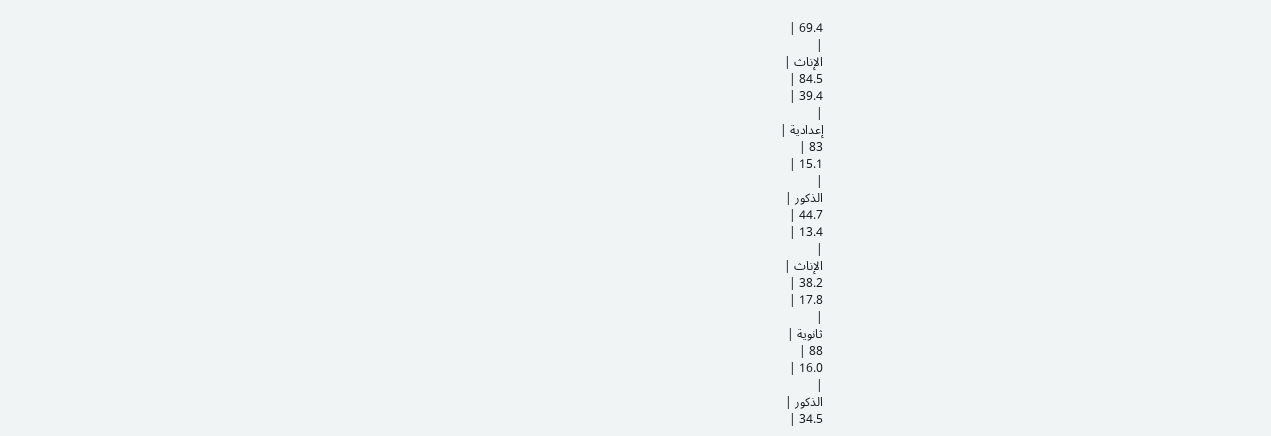69.4 |
|
الإناث |
84.5 |
39.4 |
|
إعدادية |
83 |
15.1 |
|
الذكور |
44.7 |
13.4 |
|
الإناث |
38.2 |
17.8 |
|
ثانوية |
88 |
16.0 |
|
الذكور |
34.5 |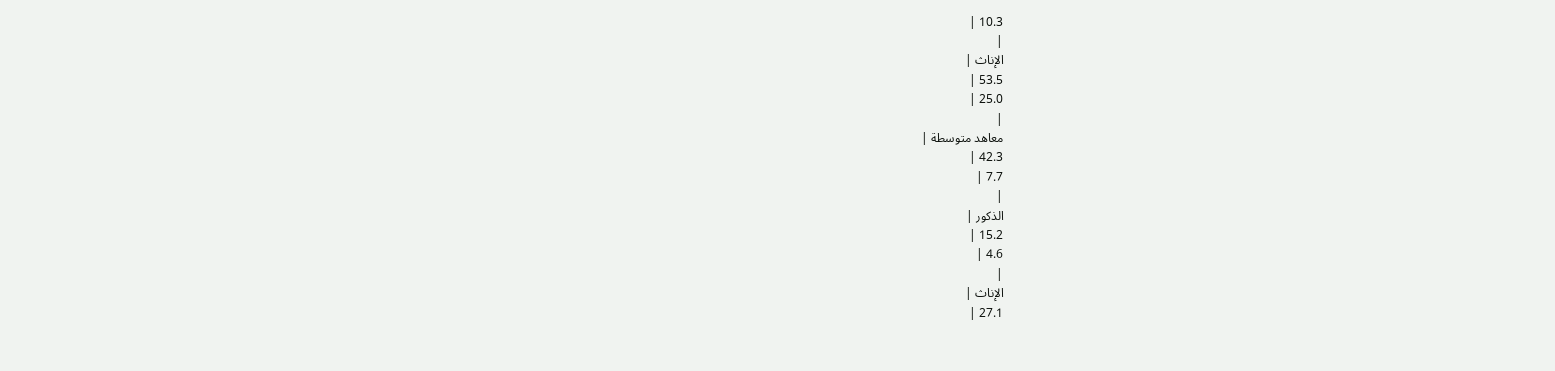10.3 |
|
الإناث |
53.5 |
25.0 |
|
معاهد متوسطة |
42.3 |
7.7 |
|
الذكور |
15.2 |
4.6 |
|
الإناث |
27.1 |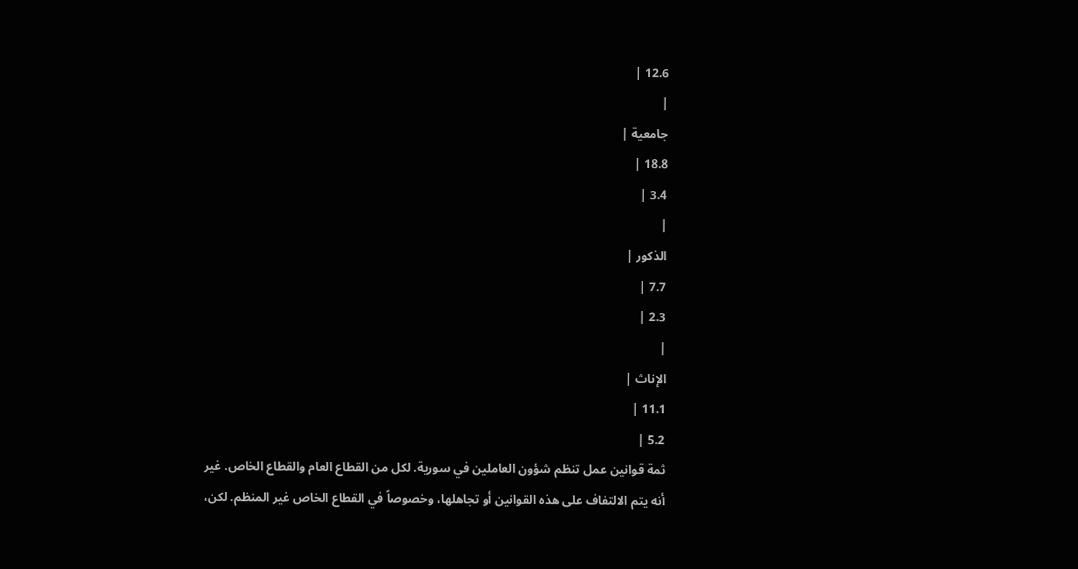12.6 |
|
جامعية |
18.8 |
3.4 |
|
الذكور |
7.7 |
2.3 |
|
الإناث |
11.1 |
5.2 |
ثمة قوانين عمل تنظم شؤون العاملين في سورية. لكل من القطاع العام والقطاع الخاص. غير أنه يتم الالتفاف على هذه القوانين أو تجاهلها، وخصوصاً في القطاع الخاص غير المنظم. لكن،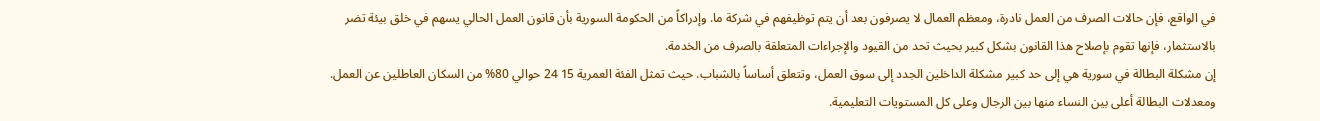في الواقع، فإن حالات الصرف من العمل نادرة، ومعظم العمال لا يصرفون بعد أن يتم توظيفهم في شركة ما. وإدراكاً من الحكومة السورية بأن قانون العمل الحالي يسهم في خلق بيئة تضر بالاستثمار، فإنها تقوم بإصلاح هذا القانون بشكل كبير بحيث تحد من القيود والإجراءات المتعلقة بالصرف من الخدمة.
إن مشكلة البطالة في سورية هي إلى حد كبير مشكلة الداخلين الجدد إلى سوق العمل، وتتعلق أساساً بالشباب. حيث تمثل الفئة العمرية 15 24 حوالي 80% من السكان العاطلين عن العمل. ومعدلات البطالة أعلى بين النساء منها بين الرجال وعلى كل المستويات التعليمية.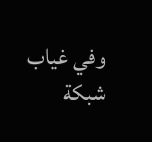وفي غياب شبكة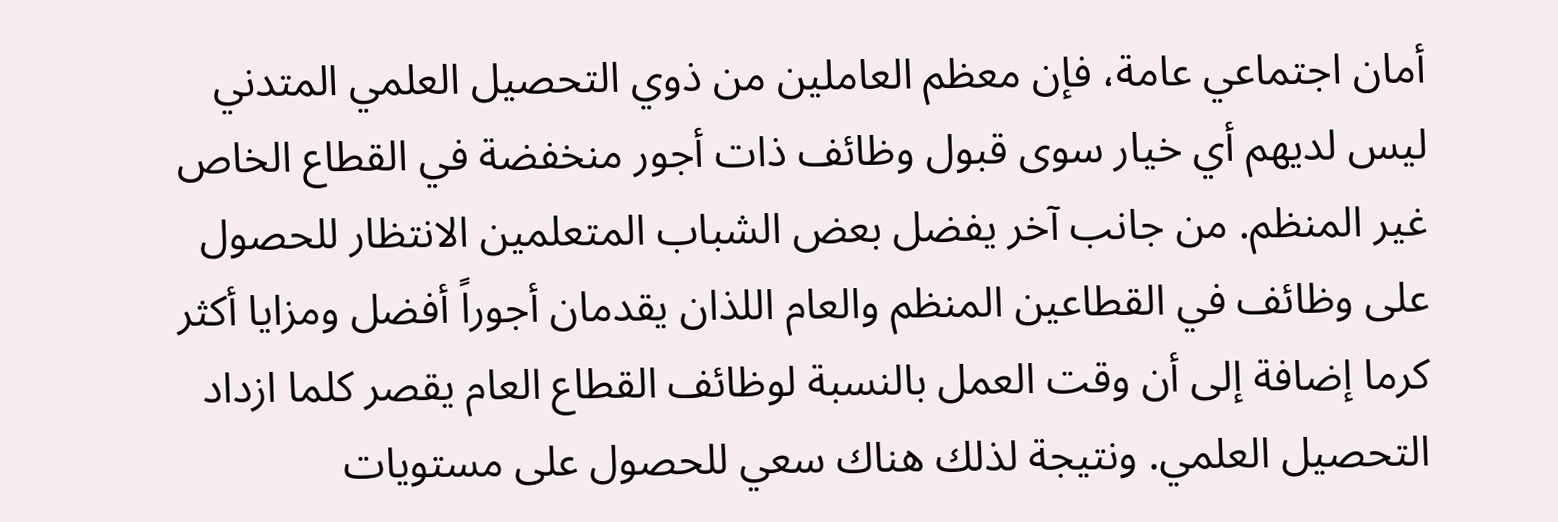أمان اجتماعي عامة، فإن معظم العاملين من ذوي التحصيل العلمي المتدني ليس لديهم أي خيار سوى قبول وظائف ذات أجور منخفضة في القطاع الخاص غير المنظم. من جانب آخر يفضل بعض الشباب المتعلمين الانتظار للحصول على وظائف في القطاعين المنظم والعام اللذان يقدمان أجوراً أفضل ومزايا أكثر كرما إضافة إلى أن وقت العمل بالنسبة لوظائف القطاع العام يقصر كلما ازداد التحصيل العلمي. ونتيجة لذلك هناك سعي للحصول على مستويات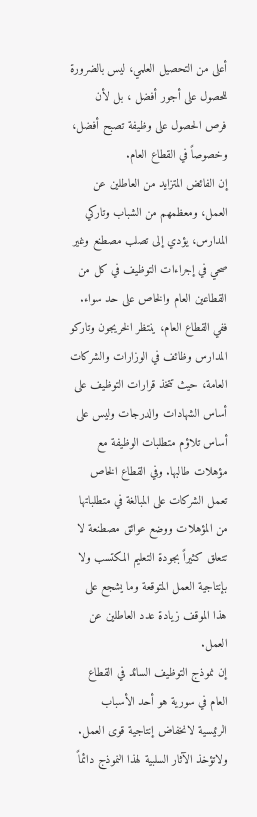أعلى من التحصيل العلمي، ليس بالضرورة للحصول على أجور أفضل ، بل لأن فرص الحصول على وظيفة تصبح أفضل، وخصوصاً في القطاع العام.
إن الفائض المتزايد من العاطلين عن العمل، ومعظمهم من الشباب وتاركي المدارس، يؤدي إلى تصلب مصطنع وغير صحي في إجراءات التوظيف في كل من القطاعين العام والخاص على حد سواء. ففي القطاع العام، ينتظر الخريجون وتاركو المدارس وظائف في الوزارات والشركات العامة، حيث تتخذ قرارات التوظيف على أساس الشهادات والدرجات وليس على أساس تلاؤم متطلبات الوظيفة مع مؤهلات طالبها. وفي القطاع الخاص تعمل الشركات على المبالغة في متطلباتها من المؤهلات ووضع عوائق مصطنعة لا تتعلق كثيراً بجودة التعليم المكتسب ولا بإنتاجية العمل المتوقعة وما يشجع على هذا الموقف زيادة عدد العاطلين عن العمل.
إن نموذج التوظيف السائد في القطاع العام في سورية هو أحد الأسباب الرئيسية لانخفاض إنتاجية قوى العمل. ولاتؤخذ الآثار السلبية لهذا النموذج دائماً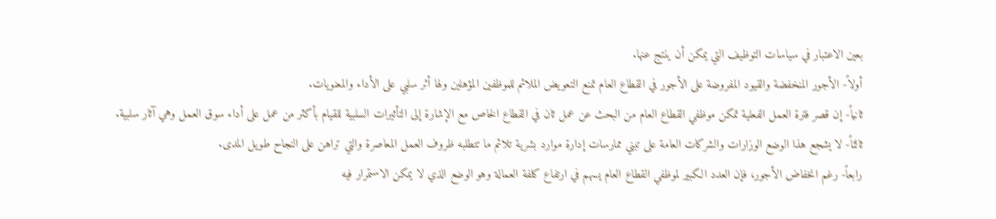بعين الاعتبار في سياسات التوظيف التي يمكن أن ينتج عنها.
أولاً- الأجور المنخفضة والقيود المفروضة على الأجور في القطاع العام تمنع التعويض الملائم للموظفين المؤهلين ولها أثر سلبي على الأداء والمعنويات.
ثانياً- إن قصر فترة العمل الفعلية تمكن موظفي القطاع العام من البحث عن عمل ثان في القطاع الخاص مع الإشارة إلى التأثيرات السلبية للقيام بأكثر من عمل على أداء سوق العمل وهي آثار سلبية.
ثالثاً- لا يشجع هذا الوضع الوزارات والشركات العامة على تبني ممارسات إدارة موارد بشرية تلائم ما تتطلبه ظروف العمل المعاصرة والتي تراهن على النجاح طويل المدى.
رابعاً- رغم انخفاض الأجور، فإن العدد الكبير لموظفي القطاع العام يسهم في ارتفاع كلفة العمالة وهو الوضع الذي لا يمكن الاستمرار فيه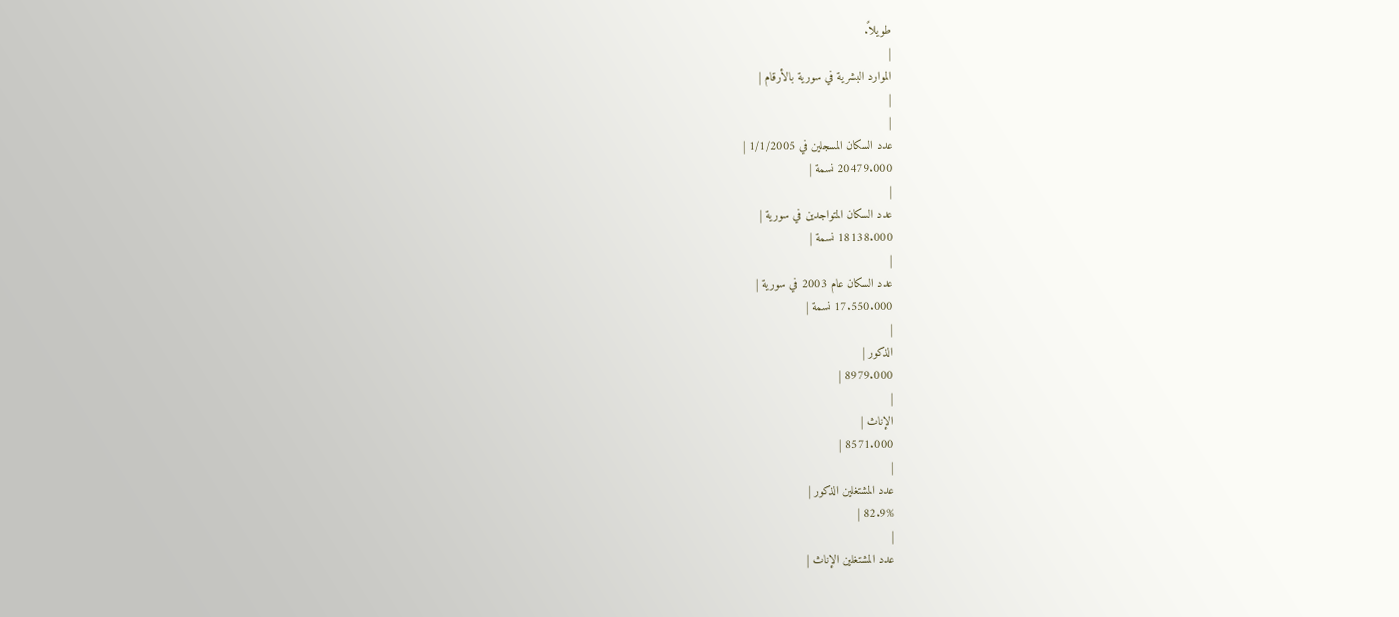طويلاً.
|
الموارد البشرية في سورية بالأرقام |
|
|
عدد السكان المسجلين في 1/1/2005 |
20479.000 نسمة |
|
عدد السكان المتواجدين في سورية |
18138.000 نسمة |
|
عدد السكان عام 2003 في سورية |
17.550.000 نسمة |
|
الذكور |
8979.000 |
|
الإناث |
8571.000 |
|
عدد المشتغلين الذكور |
82.9% |
|
عدد المشتغلين الإناث |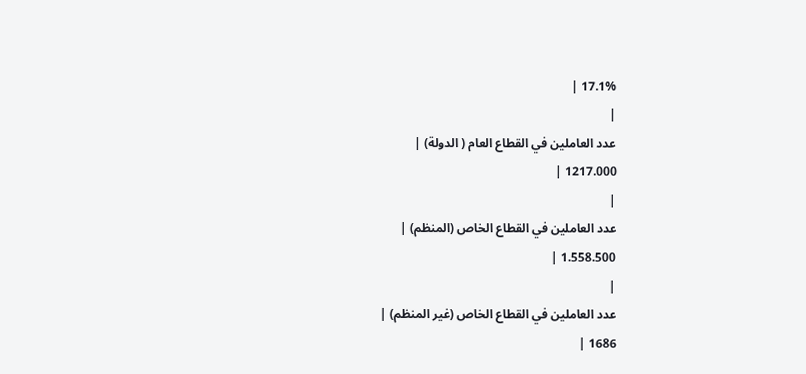17.1% |
|
عدد العاملين في القطاع العام ( الدولة) |
1217.000 |
|
عدد العاملين في القطاع الخاص (المنظم) |
1.558.500 |
|
عدد العاملين في القطاع الخاص (غير المنظم) |
1686 |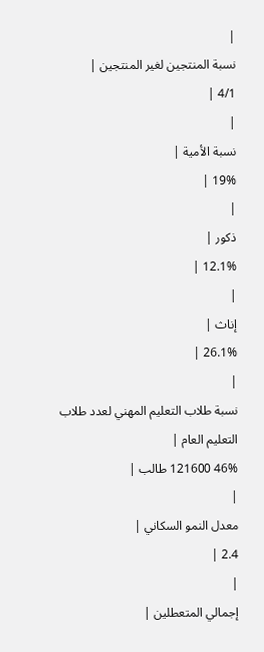|
نسبة المنتجين لغير المنتجين |
4/1 |
|
نسبة الأمية |
19% |
|
ذكور |
12.1% |
|
إناث |
26.1% |
|
نسبة طلاب التعليم المهني لعدد طلاب التعليم العام |
46% 121600 طالب |
|
معدل النمو السكاني |
2.4 |
|
إجمالي المتعطلين |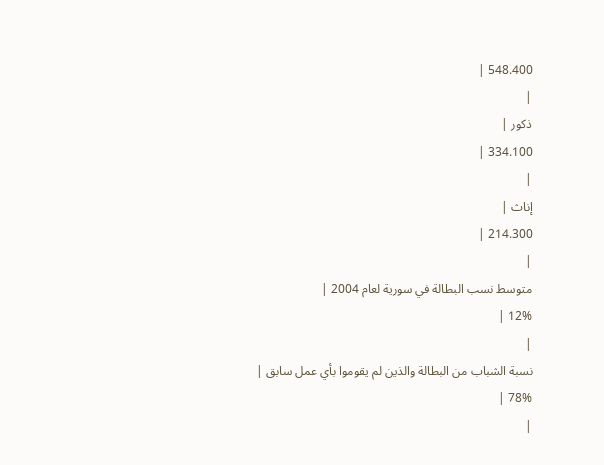548.400 |
|
ذكور |
334.100 |
|
إناث |
214.300 |
|
متوسط نسب البطالة في سورية لعام 2004 |
12% |
|
نسبة الشباب من البطالة والذين لم يقوموا بأي عمل سابق |
78% |
|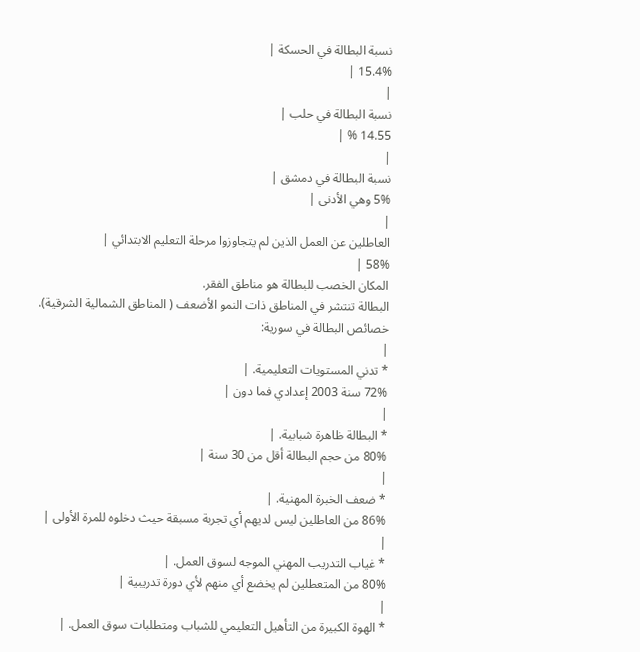نسبة البطالة في الحسكة |
15.4% |
|
نسبة البطالة في حلب |
14.55 % |
|
نسبة البطالة في دمشق |
5% وهي الأدنى |
|
العاطلين عن العمل الذين لم يتجاوزوا مرحلة التعليم الابتدائي |
58% |
المكان الخصب للبطالة هو مناطق الفقر.
البطالة تنتشر في المناطق ذات النمو الأضعف ( المناطق الشمالية الشرقية).
خصائص البطالة في سورية:
|
* تدني المستويات التعليمية. |
72% سنة 2003 إعدادي فما دون |
|
* البطالة ظاهرة شبابية. |
80% من حجم البطالة أقل من 30 سنة |
|
* ضعف الخبرة المهنية. |
86% من العاطلين ليس لديهم أي تجربة مسبقة حيث دخلوه للمرة الأولى |
|
* غياب التدريب المهني الموجه لسوق العمل. |
80% من المتعطلين لم يخضع أي منهم لأي دورة تدريبية |
|
* الهوة الكبيرة من التأهيل التعليمي للشباب ومتطلبات سوق العمل. |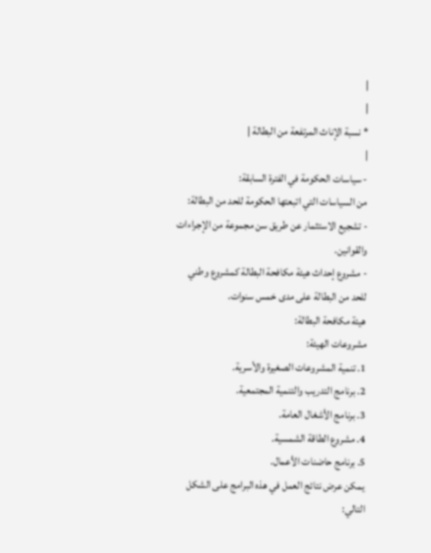|
|
* نسبة الإناث المرتفعة من البطالة |
|
- سياسات الحكومة في الفترة السابقة:
من السياسات التي اتبعتها الحكومة للحد من البطالة:
- تشجيع الاستثمار عن طريق سن مجموعة من الإجراءات والقوانين.
- مشروع إحداث هيئة مكافحة البطالة كمشروع وطني للحد من البطالة على مدى خمس سنوات.
هيئة مكافحة البطالة:
مشروعات الهيئة:
1. تنمية المشروعات الصغيرة والأسرية.
2. برنامج التدريب والتنمية المجتمعية.
3. برنامج الأشغال العامة.
4. مشروع الطاقة الشمسية.
5. برنامج حاضنات الأعمال.
يمكن عرض نتائج العمل في هذه البرامج على الشكل التالي: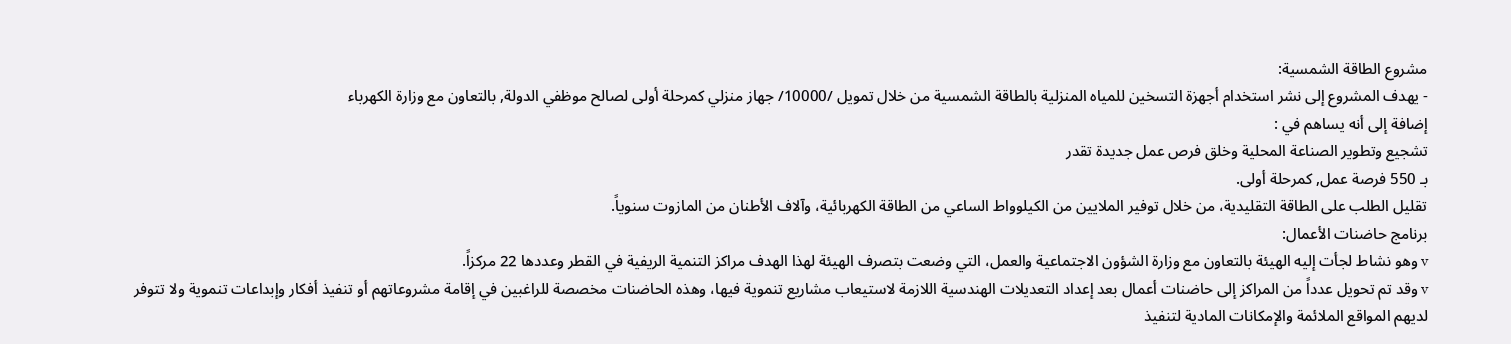مشروع الطاقة الشمسية:
- يهدف المشروع إلى نشر استخدام أجهزة التسخين للمياه المنزلية بالطاقة الشمسية من خلال تمويل /10000/ جهاز منزلي كمرحلة أولى لصالح موظفي الدولة, بالتعاون مع وزارة الكهرباء
إضافة إلى أنه يساهم في :
تشجيع وتطوير الصناعة المحلية وخلق فرص عمل جديدة تقدر
بـ 550 فرصة عمل, كمرحلة أولى.
تقليل الطلب على الطاقة التقليدية، من خلال توفير الملايين من الكيلوواط الساعي من الطاقة الكهربائية، وآلاف الأطنان من المازوت سنوياً.
برنامج حاضنات الأعمال:
v وهو نشاط لجأت إليه الهيئة بالتعاون مع وزارة الشؤون الاجتماعية والعمل، التي وضعت بتصرف الهيئة لهذا الهدف مراكز التنمية الريفية في القطر وعددها 22 مركزاً.
v وقد تم تحويل عدداً من المراكز إلى حاضنات أعمال بعد إعداد التعديلات الهندسية اللازمة لاستيعاب مشاريع تنموية فيها، وهذه الحاضنات مخصصة للراغبين في إقامة مشروعاتهم أو تنفيذ أفكار وإبداعات تنموية ولا تتوفر لديهم المواقع الملائمة والإمكانات المادية لتنفيذ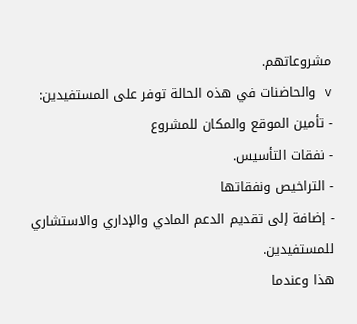مشروعاتهم.
v والحاضنات في هذه الحالة توفر على المستفيدين:
- تأمين الموقع والمكان للمشروع
- نفقات التأسيس.
- التراخيص ونفقاتها
- إضافة إلى تقديم الدعم المادي والإداري والاستشاري للمستفيدين.
هذا وعندما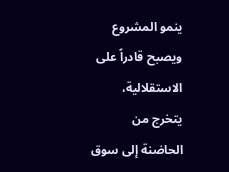ينمو المشروع ويصبح قادراً على الاستقلالية، يتخرج من الحاضنة إلى سوق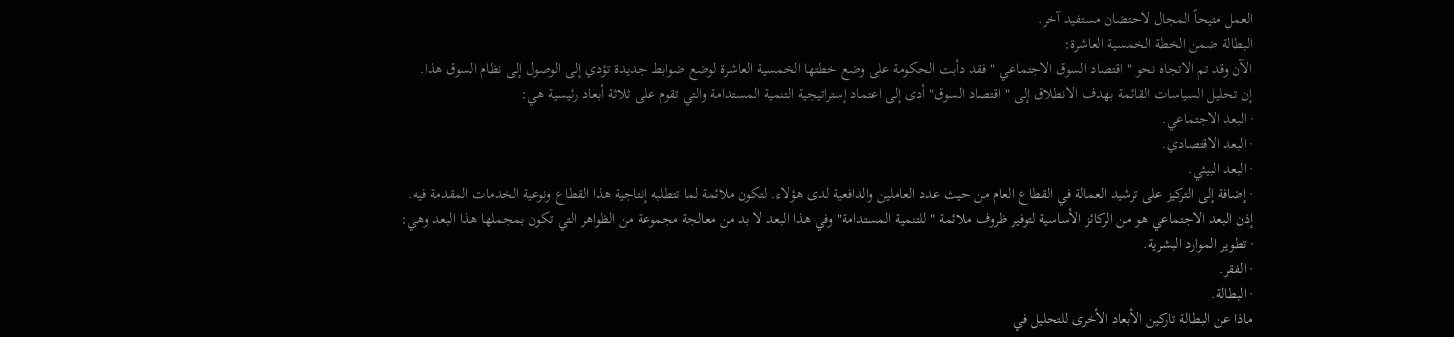العمل متيحاً المجال لاحتضان مستفيد آخر.
البطالة ضمن الخطة الخمسية العاشرة:
الآن وقد تم الاتجاه نحو " اقتصاد السوق الاجتماعي " فقد دأبت الحكومة على وضع خطتها الخمسية العاشرة لوضع ضوابط جديدة تؤدي إلى الوصول إلى نظام السوق هذا.
إن تحليل السياسات القائمة بهدف الانطلاق إلى " اقتصاد السوق" أدى إلى اعتماد إستراتيجية التنمية المستدامة والتي تقوم على ثلاثة أبعاد رئيسية هي:
· البعد الاجتماعي.
· البعد الاقتصادي.
· البعد البيئي.
· إضافة إلى التركيز على ترشيد العمالة في القطاع العام من حيث عدد العاملين والدافعية لدى هؤلاء. لتكون ملائمة لما تتطلبه إنتاجية هذا القطاع ونوعية الخدمات المقدمة فيه.
إذن البعد الاجتماعي هو من الركائز الأساسية لتوفير ظروف ملائمة " للتنمية المستدامة" وفي هذا البعد لا بد من معالجة مجموعة من الظواهر التي تكون بمجملها هذا البعد وهي:
· تطوير الموارد البشرية.
· الفقر.
· البطالة.
ماذا عن البطالة تاركين الأبعاد الأخرى للتحليل في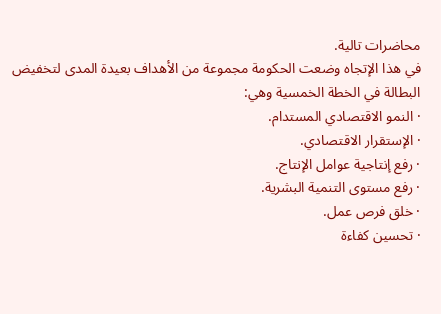محاضرات تالية.
في هذا الإتجاه وضعت الحكومة مجموعة من الأهداف بعيدة المدى لتخفيض البطالة في الخطة الخمسية وهي:
· النمو الاقتصادي المستدام.
· الإستقرار الاقتصادي.
· رفع إنتاجية عوامل الإنتاج.
· رفع مستوى التنمية البشرية.
· خلق فرص عمل.
· تحسين كفاءة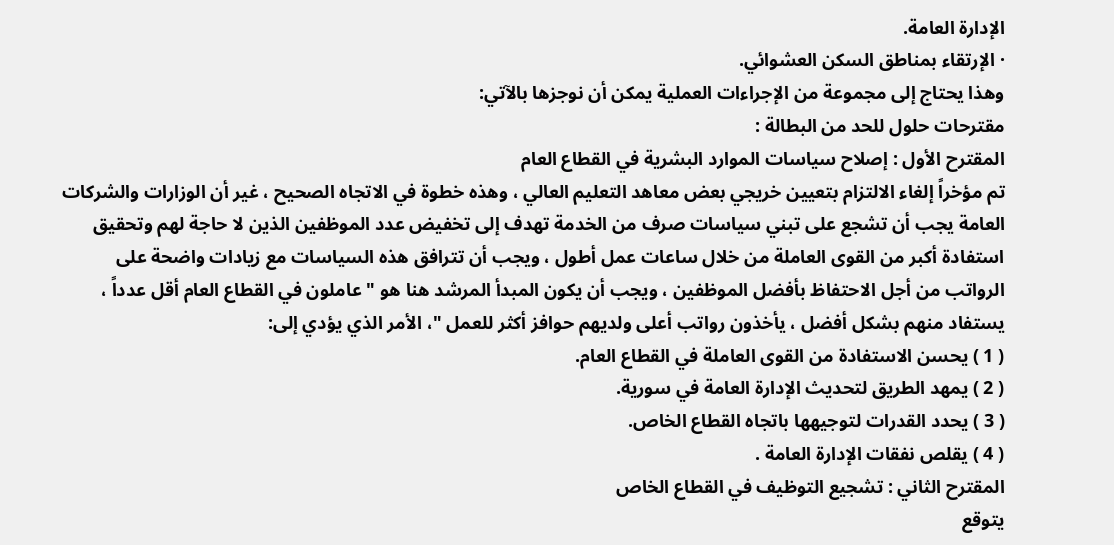الإدارة العامة.
· الإرتقاء بمناطق السكن العشوائي.
وهذا يحتاج إلى مجموعة من الإجراءات العملية يمكن أن نوجزها بالآتي:
مقترحات حلول للحد من البطالة :
المقترح الأول : إصلاح سياسات الموارد البشرية في القطاع العام
تم مؤخراً إلغاء الالتزام بتعيين خريجي بعض معاهد التعليم العالي ، وهذه خطوة في الاتجاه الصحيح ، غير أن الوزارات والشركات العامة يجب أن تشجع على تبني سياسات صرف من الخدمة تهدف إلى تخفيض عدد الموظفين الذين لا حاجة لهم وتحقيق استفادة أكبر من القوى العاملة من خلال ساعات عمل أطول ، ويجب أن تترافق هذه السياسات مع زيادات واضحة على الرواتب من أجل الاحتفاظ بأفضل الموظفين ، ويجب أن يكون المبدأ المرشد هنا هو " عاملون في القطاع العام أقل عدداً ، يستفاد منهم بشكل أفضل ، يأخذون رواتب أعلى ولديهم حوافز أكثر للعمل "، الأمر الذي يؤدي إلى:
( 1 ) يحسن الاستفادة من القوى العاملة في القطاع العام.
( 2 ) يمهد الطريق لتحديث الإدارة العامة في سورية.
( 3 ) يحدد القدرات لتوجيهها باتجاه القطاع الخاص.
( 4 ) يقلص نفقات الإدارة العامة .
المقترح الثاني : تشجيع التوظيف في القطاع الخاص
يتوقع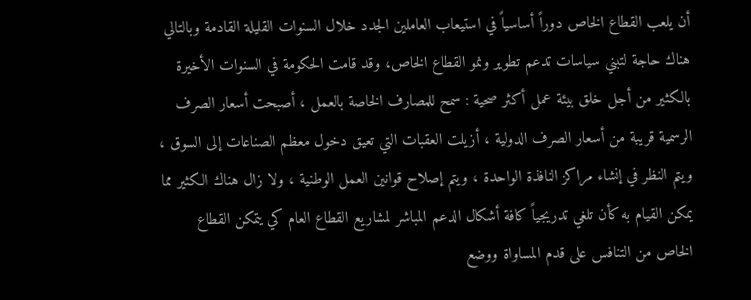أن يلعب القطاع الخاص دوراً أساسياً في استيعاب العاملين الجدد خلال السنوات القليلة القادمة وبالتالي هناك حاجة لتبني سياسات تدعم تطوير ونمو القطاع الخاص، وقد قامت الحكومة في السنوات الأخيرة بالكثير من أجل خلق بيئة عمل أكثر صحية : سمح للمصارف الخاصة بالعمل ، أصبحت أسعار الصرف الرسمية قريبة من أسعار الصرف الدولية ، أزيلت العقبات التي تعيق دخول معظم الصناعات إلى السوق ، ويتم النظر في إنشاء مراكز النافذة الواحدة ، ويتم إصلاح قوانين العمل الوطنية ، ولا زال هناك الكثير مما يمكن القيام به كأن تلغي تدريجياً كافة أشكال الدعم المباشر لمشاريع القطاع العام كي يتمكن القطاع الخاص من التنافس على قدم المساواة ووضع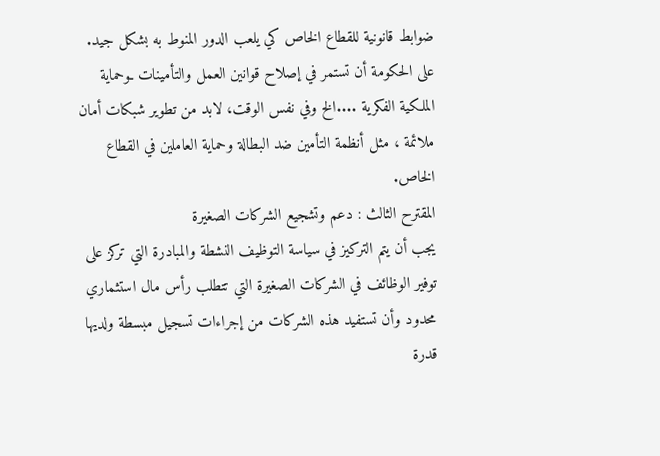ضوابط قانونية للقطاع الخاص كي يلعب الدور المنوط به بشكل جيد.
على الحكومة أن تستمر في إصلاح قوانين العمل والتأمينات ـوحماية الملكية الفكرية ....الخ وفي نفس الوقت، لابد من تطوير شبكات أمان ملائمة ، مثل أنظمة التأمين ضد البطالة وحماية العاملين في القطاع الخاص.
المقترح الثالث : دعم وتشجيع الشركات الصغيرة
يجب أن يتم التركيز في سياسة التوظيف النشطة والمبادرة التي تركز على توفير الوظائف في الشركات الصغيرة التي تتطلب رأس مال استثماري محدود وأن تستفيد هذه الشركات من إجراءات تسجيل مبسطة ولديها قدرة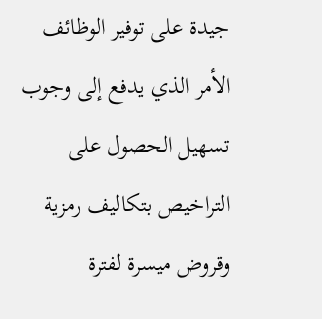جيدة على توفير الوظائف الأمر الذي يدفع إلى وجوب تسهيل الحصول على التراخيص بتكاليف رمزية وقروض ميسرة لفترة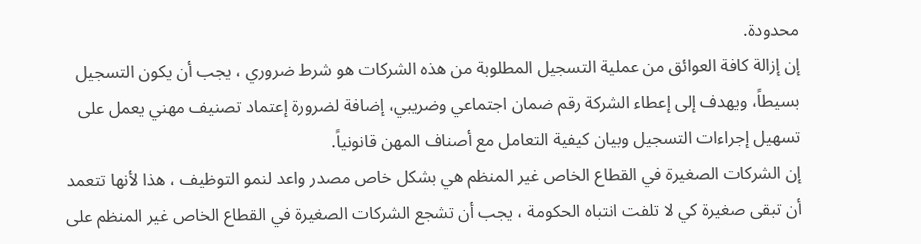محدودة.
إن إزالة كافة العوائق من عملية التسجيل المطلوبة من هذه الشركات هو شرط ضروري ، يجب أن يكون التسجيل بسيطاً، ويهدف إلى إعطاء الشركة رقم ضمان اجتماعي وضريبي، إضافة لضرورة إعتماد تصنيف مهني يعمل على تسهيل إجراءات التسجيل وبيان كيفية التعامل مع أصناف المهن قانونياً.
إن الشركات الصغيرة في القطاع الخاص غير المنظم هي بشكل خاص مصدر واعد لنمو التوظيف ، هذا لأنها تتعمد أن تبقى صغيرة كي لا تلفت انتباه الحكومة ، يجب أن تشجع الشركات الصغيرة في القطاع الخاص غير المنظم على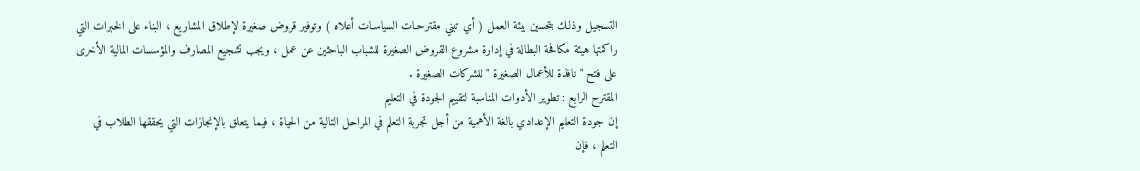التسجيل وذلـك بتحسين بيئة العمل ( أي تبني مقترحـات السياسـات أعلاه ) وتوفير قروض صغيرة لإطلاق المشاريع ، البناء على الخبرات التي راكمتها هيئة مكافحة البطالة في إدارة مشروع القروض الصغيرة للشباب الباحثين عن عمل ، ويجب تشجيع المصارف والمؤسسات المالية الأخرى على فتح " نافذة للأعمال الصغيرة " للشركات الصغيرة .
المقترح الرابع : تطوير الأدوات المناسبة لتقييم الجودة في التعليم
إن جودة التعليم الإعدادي بالغة الأهمية من أجل تجربة التعلم في المراحل التالية من الحياة ، فيما يتعلق بالإنجازات التي يحققها الطلاب في التعلم ، فإن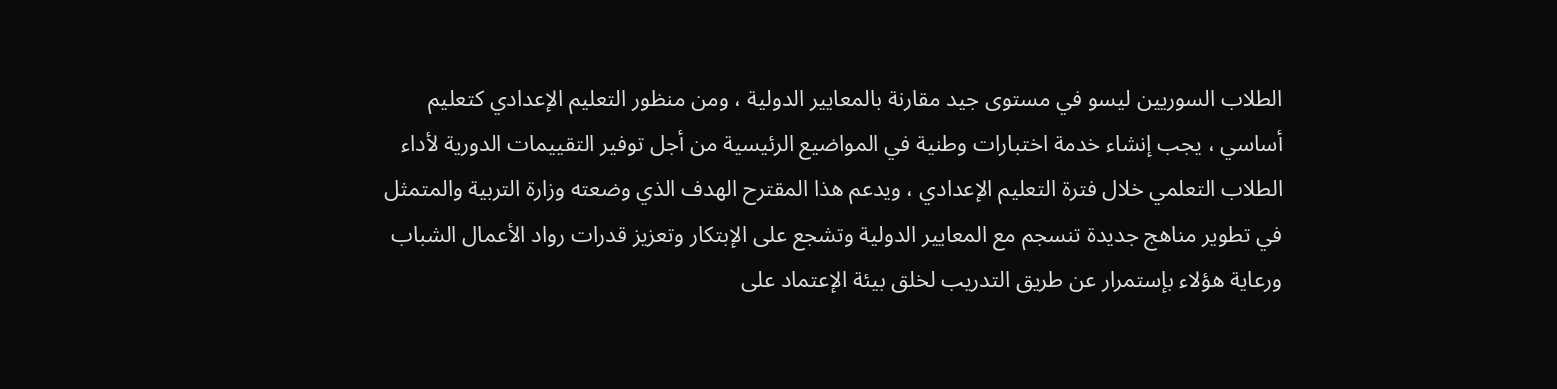الطلاب السوريين ليسو في مستوى جيد مقارنة بالمعايير الدولية ، ومن منظور التعليم الإعدادي كتعليم أساسي ، يجب إنشاء خدمة اختبارات وطنية في المواضيع الرئيسية من أجل توفير التقييمات الدورية لأداء الطلاب التعلمي خلال فترة التعليم الإعدادي ، ويدعم هذا المقترح الهدف الذي وضعته وزارة التربية والمتمثل في تطوير مناهج جديدة تنسجم مع المعايير الدولية وتشجع على الإبتكار وتعزيز قدرات رواد الأعمال الشباب ورعاية هؤلاء بإستمرار عن طريق التدريب لخلق بيئة الإعتماد على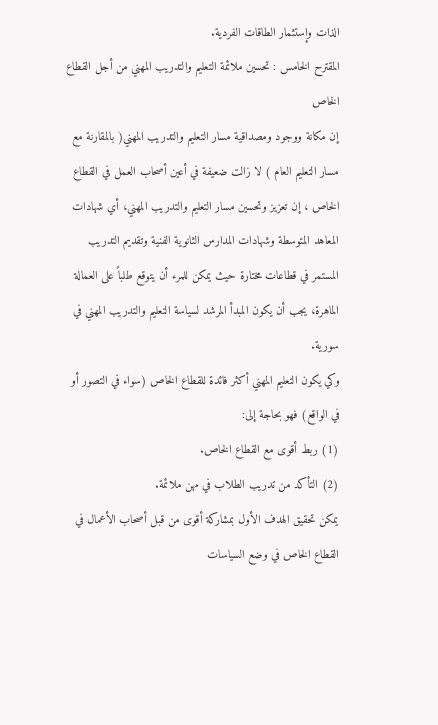الذات وإستثمار الطاقات الفردية.
المقترح الخامس : تحسين ملائمة التعليم والتدريب المهني من أجل القطاع الخاص
إن مكانة ووجود ومصداقية مسار التعليم والتدريب المهني( بالمقارنة مع مسار التعليم العام ) لا زالت ضعيفة في أعين أصحاب العمل في القطاع الخاص ، إن تعزيز وتحسين مسار التعليم والتدريب المهني، أي شهادات المعاهد المتوسطة وشهادات المدارس الثانوية الفنية وتقديم التدريب المستمر في قطاعات مختارة حيث يمكن للمرء أن يتوقع طلباً على العمالة الماهرة، يجب أن يكون المبدأ المرشد لسياسة التعليم والتدريب المهني في سورية.
وكي يكون التعليم المهني أكثر فائدة للقطاع الخاص (سواء في التصور أو في الواقع) فهو بحاجة إلى:
(1) ربط أقوى مع القطاع الخاص.
(2) التأكد من تدريب الطلاب في مهن ملائمة.
يمكن تحقيق الهدف الأول بمشاركة أقوى من قبل أصحاب الأعمال في القطاع الخاص في وضع السياسات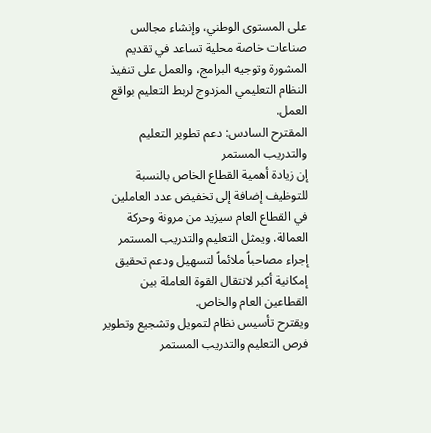على المستوى الوطني، وإنشاء مجالس صناعات خاصة محلية تساعد في تقديم المشورة وتوجيه البرامج، والعمل على تنفيذ النظام التعليمي المزدوج لربط التعليم بواقع العمل.
المقترح السادس: دعم تطوير التعليم والتدريب المستمر
إن زيادة أهمية القطاع الخاص بالنسبة للتوظيف إضافة إلى تخفيض عدد العاملين في القطاع العام سيزيد من مرونة وحركة العمالة. ويمثل التعليم والتدريب المستمر إجراء مصاحباً ملائماً لتسهيل ودعم تحقيق إمكانية أكبر لانتقال القوة العاملة بين القطاعين العام والخاص.
ويقترح تأسيس نظام لتمويل وتشجيع وتطوير فرص التعليم والتدريب المستمر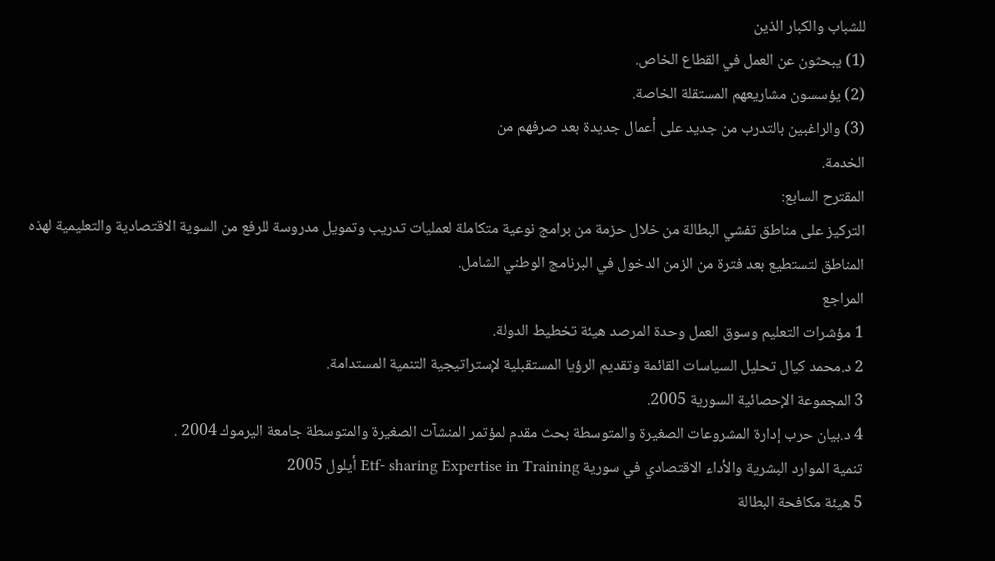للشباب والكبار الذين
(1) يبحثون عن العمل في القطاع الخاص.
(2) يؤسسون مشاريعهم المستقلة الخاصة.
(3) والراغبين بالتدرب من جديد على أعمال جديدة بعد صرفهم من
الخدمة.
المقترح السابع:
التركيز على مناطق تفشي البطالة من خلال حزمة من برامج نوعية متكاملة لعمليات تدريب وتمويل مدروسة للرفع من السوية الاقتصادية والتعليمية لهذه المناطق لتستطيع بعد فترة من الزمن الدخول في البرنامج الوطني الشامل.
المراجع
1 مؤشرات التعليم وسوق العمل وحدة المرصد هيئة تخطيط الدولة.
2 د.محمد كيال تحليل السياسات القائمة وتقديم الرؤيا المستقبلية لإستراتيجية التنمية المستدامة.
3 المجموعة الإحصائية السورية 2005.
4 د.بيان حرب إدارة المشروعات الصغيرة والمتوسطة بحث مقدم لمؤتمر المنشآت الصغيرة والمتوسطة جامعة اليرموك 2004 .
تنمية الموارد البشرية والأداء الاقتصادي في سورية Etf- sharing Expertise in Training أيلول 2005
5 هيئة مكافحة البطالة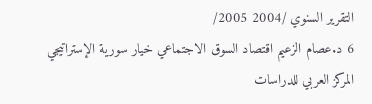التقرير السنوي /2004 2005/
6 د.عصام الزعيم اقتصاد السوق الاجتماعي خيار سورية الإستراتيجي المركز العربي للدراسات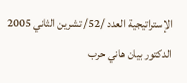الإستراتيجية العدد /52/ تشرين الثاني 2005
الدكتور بيان هاني حرب